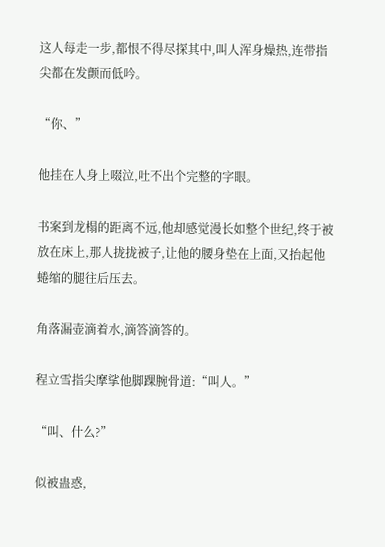这人每走一步,都恨不得尽探其中,叫人浑身燥热,连带指尖都在发颤而低吟。

“你、”

他挂在人身上啜泣,吐不出个完整的字眼。

书案到龙榻的距离不远,他却感觉漫长如整个世纪,终于被放在床上,那人拢拢被子,让他的腰身垫在上面,又抬起他蜷缩的腿往后压去。

角落漏壶滴着水,滴答滴答的。

程立雪指尖摩挲他脚踝腕骨道:“叫人。”

“叫、什么?”

似被蛊惑,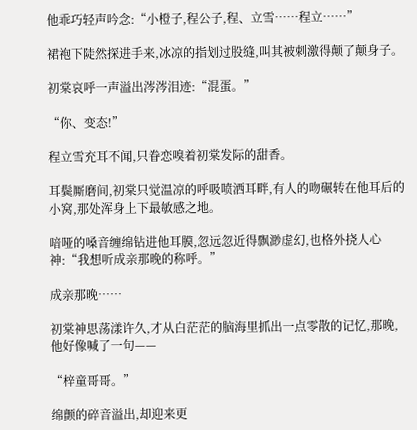他乖巧轻声吟念:“小橙子,程公子,程、立雪……程立……”

裙袍下陡然探进手来,冰凉的指划过股缝,叫其被刺激得颠了颠身子。

初棠哀呼一声溢出涔涔泪迹:“混蛋。”

“你、变态!”

程立雪充耳不闻,只眷恋嗅着初棠发际的甜香。

耳鬓厮磨间,初棠只觉温凉的呼吸喷洒耳畔,有人的吻碾转在他耳后的小窝,那处浑身上下最敏感之地。

喑哑的嗓音缠绵钻进他耳膜,忽远忽近得飘渺虚幻,也格外挠人心神:“我想听成亲那晚的称呼。”

成亲那晚……

初棠神思荡漾许久,才从白茫茫的脑海里抓出一点零散的记忆,那晚,他好像喊了一句——

“梓童哥哥。”

绵颤的碎音溢出,却迎来更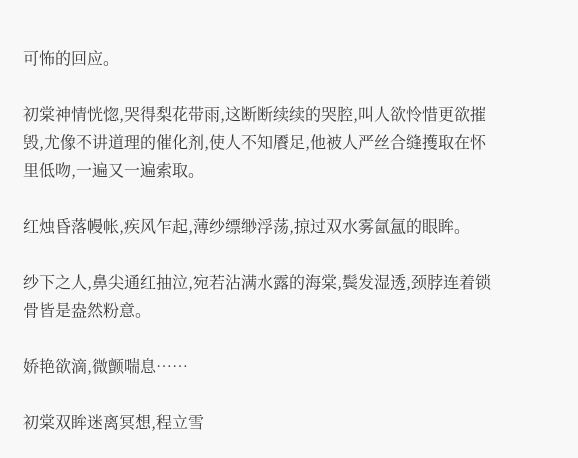可怖的回应。

初棠神情恍惚,哭得梨花带雨,这断断续续的哭腔,叫人欲怜惜更欲摧毁,尤像不讲道理的催化剂,使人不知餍足,他被人严丝合缝擭取在怀里低吻,一遍又一遍索取。

红烛昏落幔帐,疾风乍起,薄纱缥缈浮荡,掠过双水雾氤氲的眼眸。

纱下之人,鼻尖通红抽泣,宛若沾满水露的海棠,鬓发湿透,颈脖连着锁骨皆是盎然粉意。

娇艳欲滴,微颤喘息……

初棠双眸迷离冥想,程立雪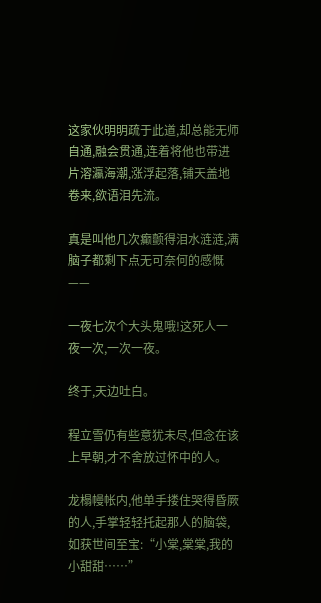这家伙明明疏于此道,却总能无师自通,融会贯通,连着将他也带进片溶瀛海潮,涨浮起落,铺天盖地卷来,欲语泪先流。

真是叫他几次癫颤得泪水涟涟,满脑子都剩下点无可奈何的感慨——

一夜七次个大头鬼哦!这死人一夜一次,一次一夜。

终于,天边吐白。

程立雪仍有些意犹未尽,但念在该上早朝,才不舍放过怀中的人。

龙榻幔帐内,他单手搂住哭得昏厥的人,手掌轻轻托起那人的脑袋,如获世间至宝:“小棠,棠棠,我的小甜甜……”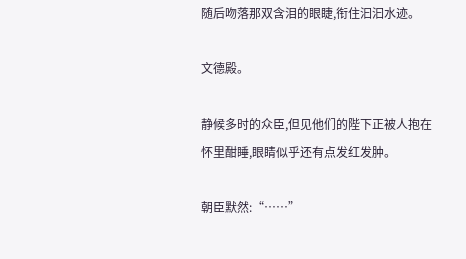随后吻落那双含泪的眼睫,衔住汩汩水迹。

文德殿。

静候多时的众臣,但见他们的陛下正被人抱在怀里酣睡,眼睛似乎还有点发红发肿。

朝臣默然:“……”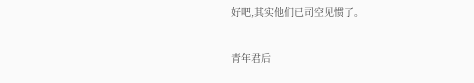好吧,其实他们已司空见惯了。

青年君后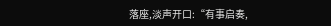落座,淡声开口:“有事启奏,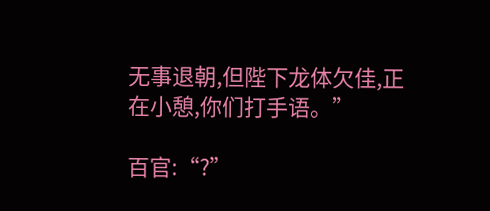无事退朝,但陛下龙体欠佳,正在小憩,你们打手语。”

百官:“?”